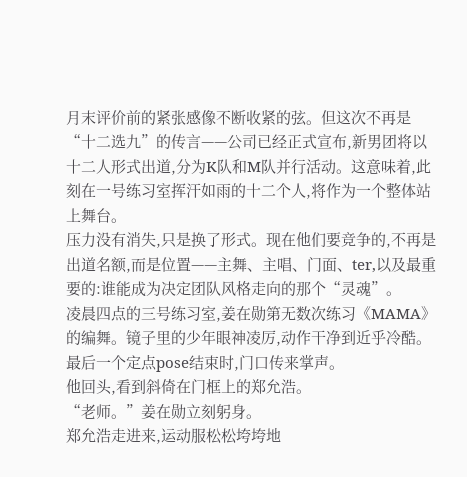月末评价前的紧张感像不断收紧的弦。但这次不再是“十二选九”的传言——公司已经正式宣布,新男团将以十二人形式出道,分为K队和M队并行活动。这意味着,此刻在一号练习室挥汗如雨的十二个人,将作为一个整体站上舞台。
压力没有消失,只是换了形式。现在他们要竞争的,不再是出道名额,而是位置——主舞、主唱、门面、ter,以及最重要的:谁能成为决定团队风格走向的那个“灵魂”。
凌晨四点的三号练习室,姜在勋第无数次练习《MAMA》的编舞。镜子里的少年眼神凌厉,动作干净到近乎冷酷。最后一个定点pose结束时,门口传来掌声。
他回头,看到斜倚在门框上的郑允浩。
“老师。”姜在勋立刻躬身。
郑允浩走进来,运动服松松垮垮地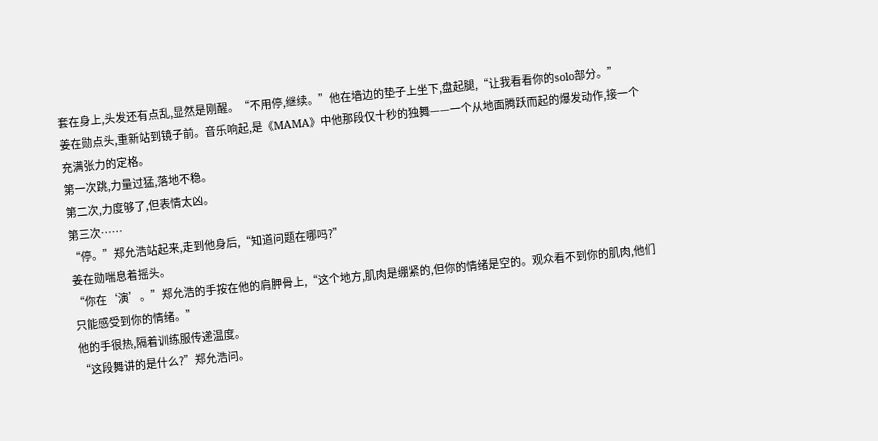套在身上,头发还有点乱,显然是刚醒。“不用停,继续。”他在墙边的垫子上坐下,盘起腿,“让我看看你的solo部分。”
姜在勋点头,重新站到镜子前。音乐响起,是《MAMA》中他那段仅十秒的独舞——一个从地面腾跃而起的爆发动作,接一个充满张力的定格。
第一次跳,力量过猛,落地不稳。
第二次,力度够了,但表情太凶。
第三次……
“停。”郑允浩站起来,走到他身后,“知道问题在哪吗?”
姜在勋喘息着摇头。
“你在‘演’。”郑允浩的手按在他的肩胛骨上,“这个地方,肌肉是绷紧的,但你的情绪是空的。观众看不到你的肌肉,他们只能感受到你的情绪。”
他的手很热,隔着训练服传递温度。
“这段舞讲的是什么?”郑允浩问。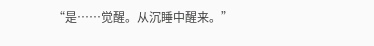“是……觉醒。从沉睡中醒来。”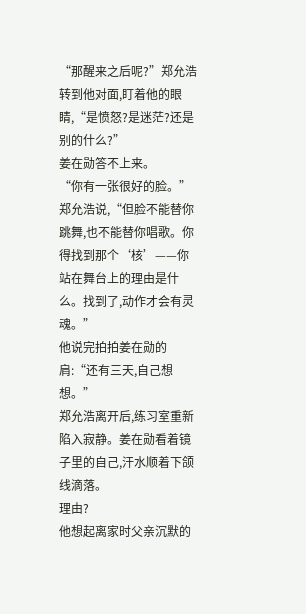“那醒来之后呢?”郑允浩转到他对面,盯着他的眼睛,“是愤怒?是迷茫?还是别的什么?”
姜在勋答不上来。
“你有一张很好的脸。”郑允浩说,“但脸不能替你跳舞,也不能替你唱歌。你得找到那个‘核’——你站在舞台上的理由是什么。找到了,动作才会有灵魂。”
他说完拍拍姜在勋的肩:“还有三天,自己想想。”
郑允浩离开后,练习室重新陷入寂静。姜在勋看着镜子里的自己,汗水顺着下颌线滴落。
理由?
他想起离家时父亲沉默的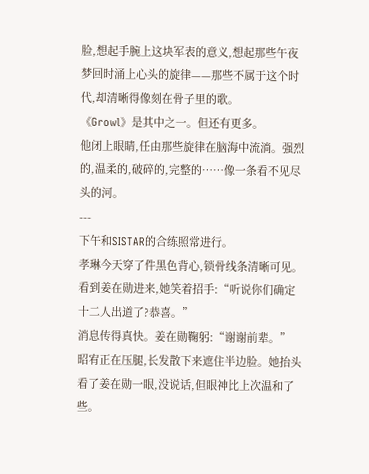脸,想起手腕上这块军表的意义,想起那些午夜梦回时涌上心头的旋律——那些不属于这个时代,却清晰得像刻在骨子里的歌。
《Growl》是其中之一。但还有更多。
他闭上眼睛,任由那些旋律在脑海中流淌。强烈的,温柔的,破碎的,完整的……像一条看不见尽头的河。
---
下午和SISTAR的合练照常进行。
孝琳今天穿了件黑色背心,锁骨线条清晰可见。看到姜在勋进来,她笑着招手:“听说你们确定十二人出道了?恭喜。”
消息传得真快。姜在勋鞠躬:“谢谢前辈。”
昭宥正在压腿,长发散下来遮住半边脸。她抬头看了姜在勋一眼,没说话,但眼神比上次温和了些。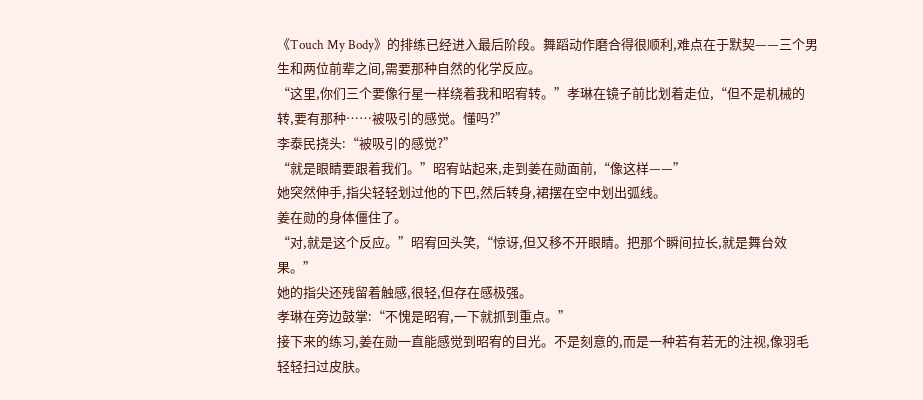《Touch My Body》的排练已经进入最后阶段。舞蹈动作磨合得很顺利,难点在于默契——三个男生和两位前辈之间,需要那种自然的化学反应。
“这里,你们三个要像行星一样绕着我和昭宥转。”孝琳在镜子前比划着走位,“但不是机械的转,要有那种……被吸引的感觉。懂吗?”
李泰民挠头:“被吸引的感觉?”
“就是眼睛要跟着我们。”昭宥站起来,走到姜在勋面前,“像这样——”
她突然伸手,指尖轻轻划过他的下巴,然后转身,裙摆在空中划出弧线。
姜在勋的身体僵住了。
“对,就是这个反应。”昭宥回头笑,“惊讶,但又移不开眼睛。把那个瞬间拉长,就是舞台效果。”
她的指尖还残留着触感,很轻,但存在感极强。
孝琳在旁边鼓掌:“不愧是昭宥,一下就抓到重点。”
接下来的练习,姜在勋一直能感觉到昭宥的目光。不是刻意的,而是一种若有若无的注视,像羽毛轻轻扫过皮肤。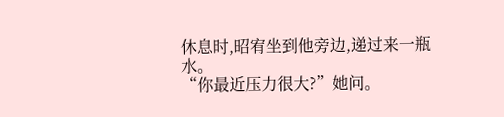休息时,昭宥坐到他旁边,递过来一瓶水。
“你最近压力很大?”她问。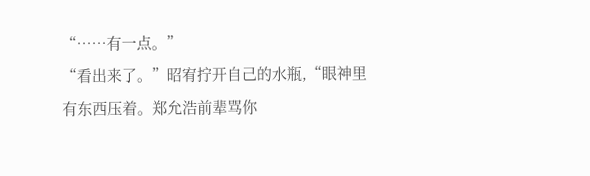“……有一点。”
“看出来了。”昭宥拧开自己的水瓶,“眼神里有东西压着。郑允浩前辈骂你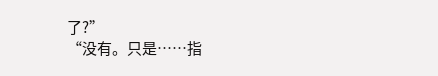了?”
“没有。只是……指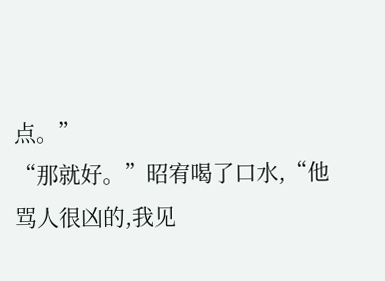点。”
“那就好。”昭宥喝了口水,“他骂人很凶的,我见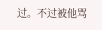过。不过被他骂